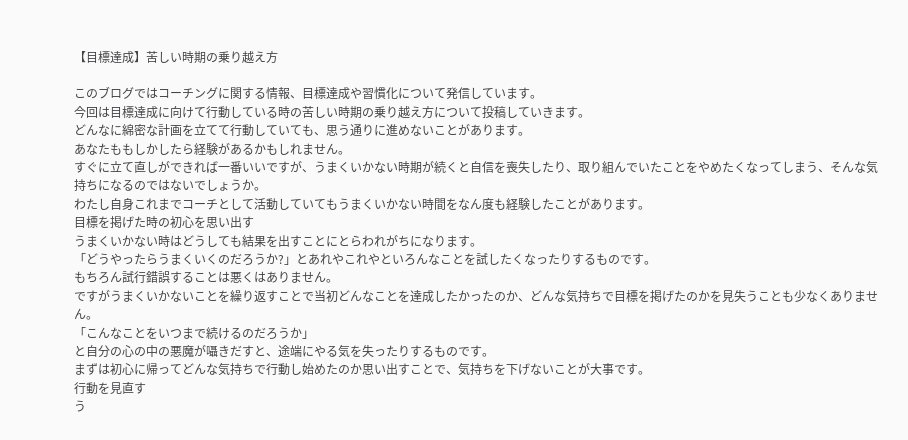【目標達成】苦しい時期の乗り越え方

このブログではコーチングに関する情報、目標達成や習慣化について発信しています。
今回は目標達成に向けて行動している時の苦しい時期の乗り越え方について投稿していきます。
どんなに綿密な計画を立てて行動していても、思う通りに進めないことがあります。
あなたももしかしたら経験があるかもしれません。
すぐに立て直しができれば一番いいですが、うまくいかない時期が続くと自信を喪失したり、取り組んでいたことをやめたくなってしまう、そんな気持ちになるのではないでしょうか。
わたし自身これまでコーチとして活動していてもうまくいかない時間をなん度も経験したことがあります。
目標を掲げた時の初心を思い出す
うまくいかない時はどうしても結果を出すことにとらわれがちになります。
「どうやったらうまくいくのだろうか?」とあれやこれやといろんなことを試したくなったりするものです。
もちろん試行錯誤することは悪くはありません。
ですがうまくいかないことを繰り返すことで当初どんなことを達成したかったのか、どんな気持ちで目標を掲げたのかを見失うことも少なくありません。
「こんなことをいつまで続けるのだろうか」
と自分の心の中の悪魔が囁きだすと、途端にやる気を失ったりするものです。
まずは初心に帰ってどんな気持ちで行動し始めたのか思い出すことで、気持ちを下げないことが大事です。
行動を見直す
う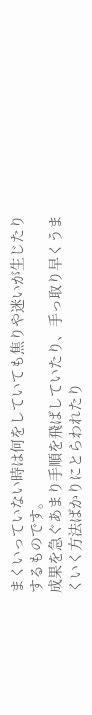まくいっていない時は何をしていても焦りや迷いが生じたりするものです。
成果を急ぐあまり手順を飛ばしていたり、手っ取り早くうまくいく方法ばかりにとらわれたり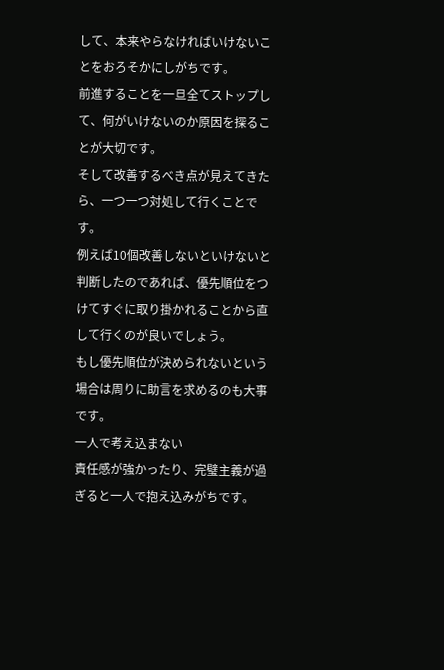して、本来やらなければいけないことをおろそかにしがちです。
前進することを一旦全てストップして、何がいけないのか原因を探ることが大切です。
そして改善するべき点が見えてきたら、一つ一つ対処して行くことです。
例えば10個改善しないといけないと判断したのであれば、優先順位をつけてすぐに取り掛かれることから直して行くのが良いでしょう。
もし優先順位が決められないという場合は周りに助言を求めるのも大事です。
一人で考え込まない
責任感が強かったり、完璧主義が過ぎると一人で抱え込みがちです。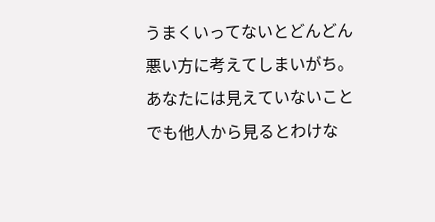うまくいってないとどんどん悪い方に考えてしまいがち。
あなたには見えていないことでも他人から見るとわけな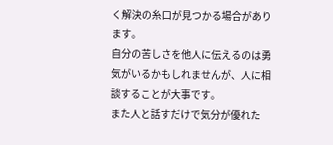く解決の糸口が見つかる場合があります。
自分の苦しさを他人に伝えるのは勇気がいるかもしれませんが、人に相談することが大事です。
また人と話すだけで気分が優れた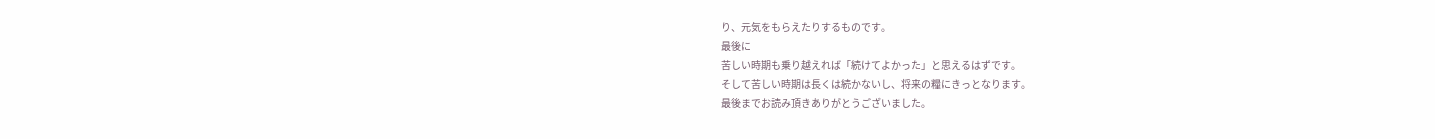り、元気をもらえたりするものです。
最後に
苦しい時期も乗り越えれば「続けてよかった」と思えるはずです。
そして苦しい時期は長くは続かないし、将来の糧にきっとなります。
最後までお読み頂きありがとうございました。